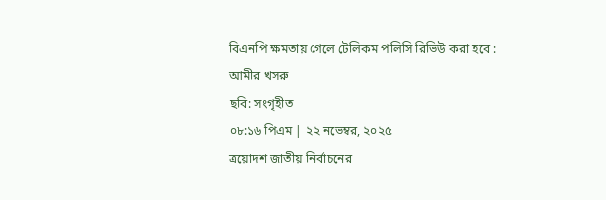বিএনপি ক্ষমতায় গেলে টেলিকম পলিসি রিভিউ করা হবে : আমীর খসরু
ছবি: সংগৃহীত
০৮:১৬ পিএম | ২২ নভেম্বর, ২০২৫
ত্রয়োদশ জাতীয় নির্বাচনের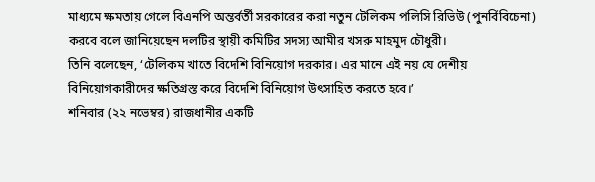মাধ্যমে ক্ষমতায় গেলে বিএনপি অন্তর্বর্তী সরকারের করা নতুন টেলিকম পলিসি রিভিউ (পুনর্বিবিচেনা) করবে বলে জানিয়েছেন দলটির স্থায়ী কমিটির সদস্য আমীর খসরু মাহমুদ চৌধুরী।
তিনি বলেছেন, ‘টেলিকম খাতে বিদেশি বিনিয়োগ দরকার। এর মানে এই নয় যে দেশীয় বিনিয়োগকারীদের ক্ষতিগ্রস্ত করে বিদেশি বিনিয়োগ উৎসাহিত করতে হবে।’
শনিবার (২২ নভেম্বর) রাজধানীর একটি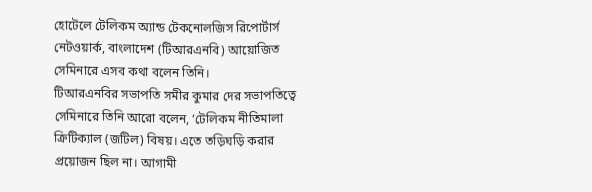হোটেলে টেলিকম অ্যান্ড টেকনোলজিস রিপোর্টার্স নেটওয়ার্ক, বাংলাদেশ (টিআরএনবি) আয়োজিত সেমিনারে এসব কথা বলেন তিনি।
টিআরএনবির সভাপতি সমীর কুমার দের সভাপতিত্বে সেমিনারে তিনি আরো বলেন, ‘টেলিকম নীতিমালা ক্রিটিক্যাল (জটিল) বিষয়। এতে তড়িঘড়ি করার প্রয়োজন ছিল না। আগামী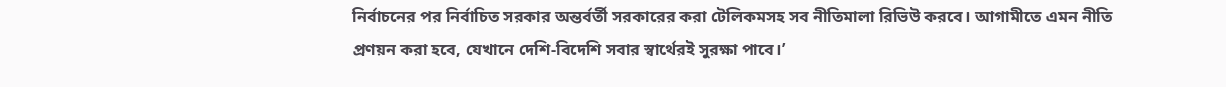নির্বাচনের পর নির্বাচিত সরকার অন্তর্বর্তী সরকারের করা টেলিকমসহ সব নীতিমালা রিভিউ করবে। আগামীতে এমন নীতি প্রণয়ন করা হবে, যেখানে দেশি-বিদেশি সবার স্বার্থেরই সুরক্ষা পাবে।’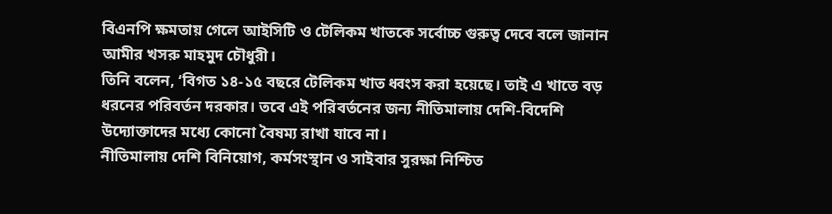বিএনপি ক্ষমতায় গেলে আইসিটি ও টেলিকম খাতকে সর্বোচ্চ গুরুত্ব দেবে বলে জানান আমীর খসরু মাহমুদ চৌধুরী।
তিনি বলেন, ‘বিগত ১৪-১৫ বছরে টেলিকম খাত ধ্বংস করা হয়েছে। তাই এ খাতে বড় ধরনের পরিবর্তন দরকার। তবে এই পরিবর্তনের জন্য নীতিমালায় দেশি-বিদেশি উদ্যোক্তাদের মধ্যে কোনো বৈষম্য রাখা যাবে না।
নীতিমালায় দেশি বিনিয়োগ, কর্মসংস্থান ও সাইবার সুরক্ষা নিশ্চিত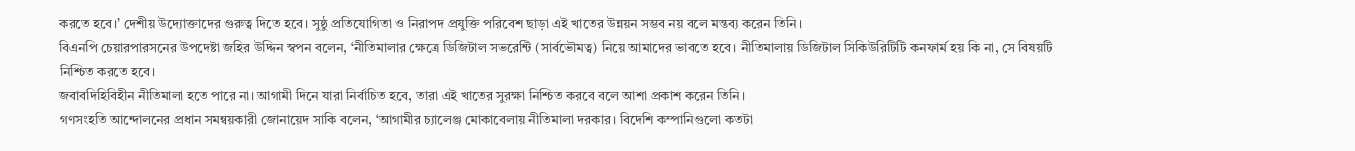করতে হবে।’ দেশীয় উদ্যোক্তাদের গুরুত্ব দিতে হবে। সুষ্ঠু প্রতিযোগিতা ও নিরাপদ প্রযুক্তি পরিবেশ ছাড়া এই খাতের উন্নয়ন সম্ভব নয় বলে মন্তব্য করেন তিনি।
বিএনপি চেয়ারপারসনের উপদেষ্টা জহির উদ্দিন স্বপন বলেন, ‘নীতিমালার ক্ষেত্রে ডিজিটাল সভরেন্টি (সার্বভৌমত্ব) নিয়ে আমাদের ভাবতে হবে। নীতিমালায় ডিজিটাল সিকিউরিটিটি কনফার্ম হয় কি না, সে বিষয়টি নিশ্চিত করতে হবে।
জবাবদিহিবিহীন নীতিমালা হতে পারে না। আগামী দিনে যারা নির্বাচিত হবে, তারা এই খাতের সুরক্ষা নিশ্চিত করবে বলে আশা প্রকাশ করেন তিনি।
গণসংহতি আন্দোলনের প্রধান সমন্বয়কারী জোনায়েদ সাকি বলেন, ‘আগামীর চ্যালেঞ্জ মোকাবেলায় নীতিমালা দরকার। বিদেশি কম্পানিগুলো কতটা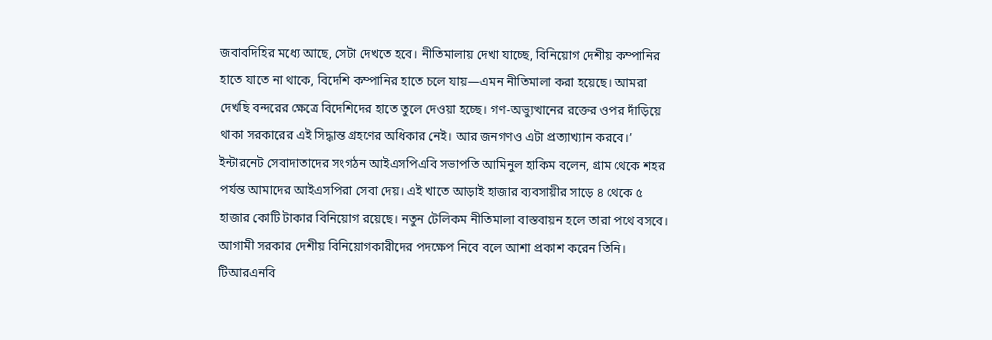জবাবদিহির মধ্যে আছে, সেটা দেখতে হবে। নীতিমালায় দেখা যাচ্ছে, বিনিয়োগ দেশীয় কম্পানির হাতে যাতে না থাকে, বিদেশি কম্পানির হাতে চলে যায়—এমন নীতিমালা করা হয়েছে। আমরা দেখছি বন্দরের ক্ষেত্রে বিদেশিদের হাতে তুলে দেওয়া হচ্ছে। গণ-অভ্যুত্থানের রক্তের ওপর দাঁড়িয়ে থাকা সরকারের এই সিদ্ধান্ত গ্রহণের অধিকার নেই। আর জনগণও এটা প্রত্যাখ্যান করবে।’
ইন্টারনেট সেবাদাতাদের সংগঠন আইএসপিএবি সভাপতি আমিনুল হাকিম বলেন, গ্রাম থেকে শহর পর্যন্ত আমাদের আইএসপিরা সেবা দেয়। এই খাতে আড়াই হাজার ব্যবসায়ীর সাড়ে ৪ থেকে ৫ হাজার কোটি টাকার বিনিয়োগ রয়েছে। নতুন টেলিকম নীতিমালা বাস্তবায়ন হলে তারা পথে বসবে। আগামী সরকার দেশীয় বিনিয়োগকারীদের পদক্ষেপ নিবে বলে আশা প্রকাশ করেন তিনি।
টিআরএনবি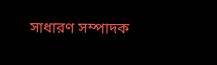সাধারণ সম্পাদক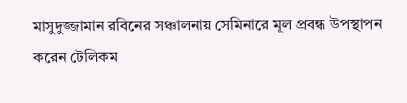মাসুদুজ্জামান রবিনের সঞ্চালনায় সেমিনারে মূল প্রবন্ধ উপস্থাপন করেন টেলিকম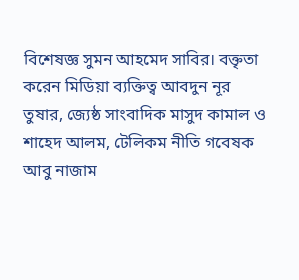বিশেষজ্ঞ সুমন আহমেদ সাবির। বক্তৃতা করেন মিডিয়া ব্যক্তিত্ব আবদুন নূর তুষার, জ্যেষ্ঠ সাংবাদিক মাসুদ কামাল ও শাহেদ আলম, টেলিকম নীতি গবেষক আবু নাজাম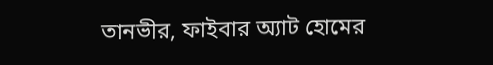তানভীর, ফাইবার অ্যাট হোমের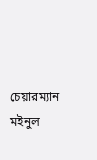চেয়ারম্যান মইনুল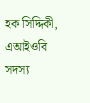হক সিদ্দিকী, এআইওবি সদস্য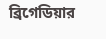ব্রিগেডিয়ার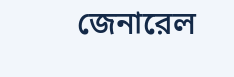জেনারেল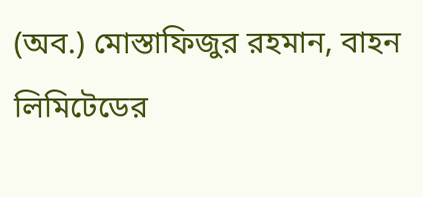(অব.) মোস্তাফিজুর রহমান, বাহন লিমিটেডের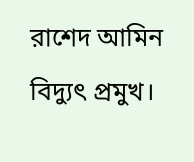রাশেদ আমিন বিদ্যুৎ প্রমুখ।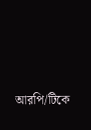আরপি/টিকে